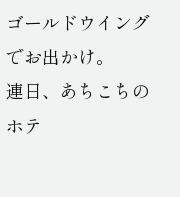ゴールドウイングでお出かけ。
連日、あちこちのホテ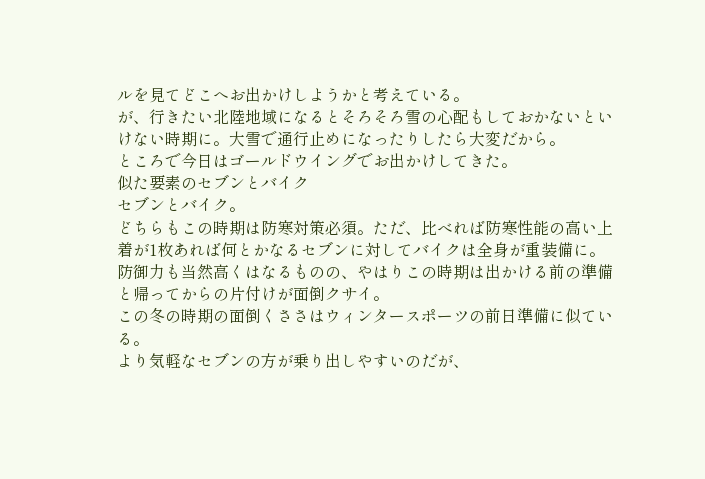ルを見てどこへお出かけしようかと考えている。
が、行きたい北陸地域になるとそろそろ雪の心配もしておかないといけない時期に。大雪で通行止めになったりしたら大変だから。
ところで今日はゴールドウイングでお出かけしてきた。
似た要素のセブンとバイク
セブンとバイク。
どちらもこの時期は防寒対策必須。ただ、比べれば防寒性能の高い上着が1枚あれば何とかなるセブンに対してバイクは全身が重装備に。
防御力も当然高くはなるものの、やはりこの時期は出かける前の準備と帰ってからの片付けが面倒クサイ。
この冬の時期の面倒くささはウィンタースポーツの前日準備に似ている。
より気軽なセブンの方が乗り出しやすいのだが、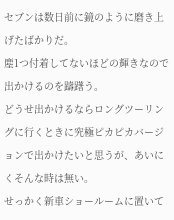セブンは数日前に鏡のように磨き上げたばかりだ。
塵1つ付着してないほどの輝きなので出かけるのを躊躇う。
どうせ出かけるならロングツーリングに行くときに究極ピカピカバージョンで出かけたいと思うが、あいにくそんな時は無い。
せっかく新車ショールームに置いて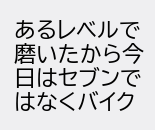あるレベルで磨いたから今日はセブンではなくバイク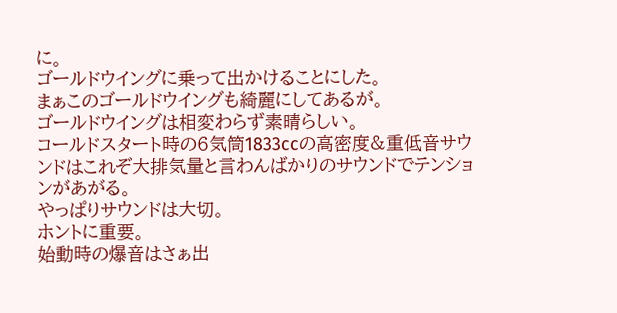に。
ゴールドウイングに乗って出かけることにした。
まぁこのゴールドウイングも綺麗にしてあるが。
ゴールドウイングは相変わらず素晴らしい。
コールドスタート時の6気筒1833ccの高密度&重低音サウンドはこれぞ大排気量と言わんばかりのサウンドでテンションがあがる。
やっぱりサウンドは大切。
ホントに重要。
始動時の爆音はさぁ出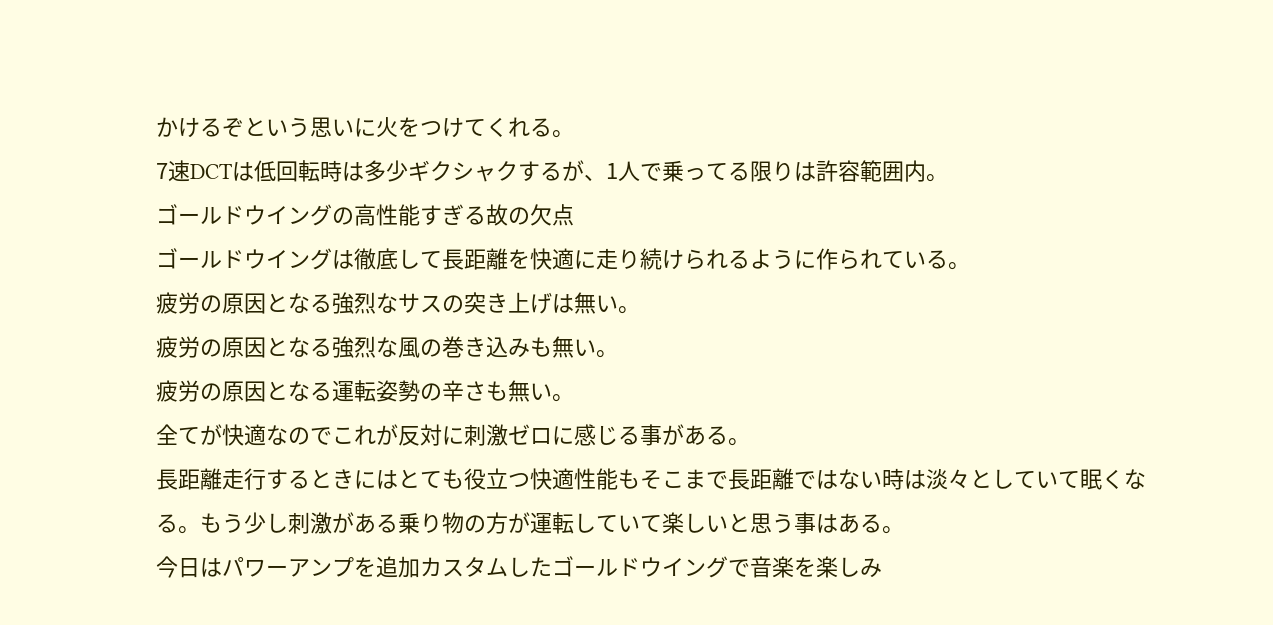かけるぞという思いに火をつけてくれる。
7速DCTは低回転時は多少ギクシャクするが、1人で乗ってる限りは許容範囲内。
ゴールドウイングの高性能すぎる故の欠点
ゴールドウイングは徹底して長距離を快適に走り続けられるように作られている。
疲労の原因となる強烈なサスの突き上げは無い。
疲労の原因となる強烈な風の巻き込みも無い。
疲労の原因となる運転姿勢の辛さも無い。
全てが快適なのでこれが反対に刺激ゼロに感じる事がある。
長距離走行するときにはとても役立つ快適性能もそこまで長距離ではない時は淡々としていて眠くなる。もう少し刺激がある乗り物の方が運転していて楽しいと思う事はある。
今日はパワーアンプを追加カスタムしたゴールドウイングで音楽を楽しみ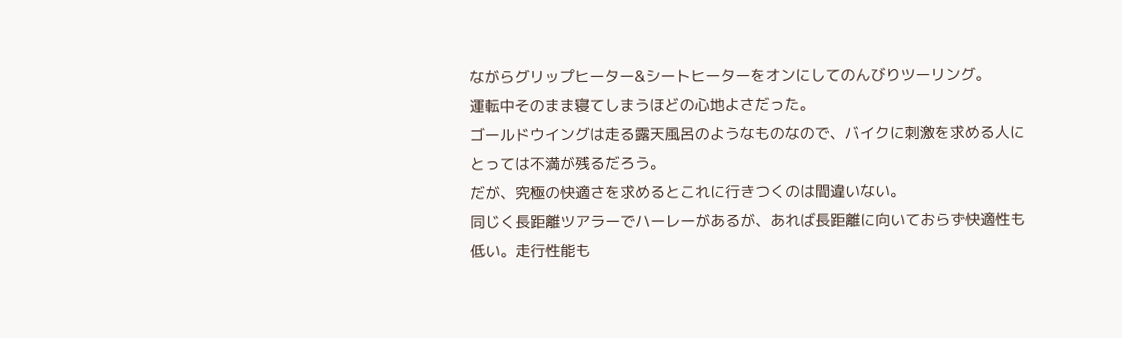ながらグリップヒーター&シートヒーターをオンにしてのんびりツーリング。
運転中そのまま寝てしまうほどの心地よさだった。
ゴールドウイングは走る露天風呂のようなものなので、バイクに刺激を求める人にとっては不満が残るだろう。
だが、究極の快適さを求めるとこれに行きつくのは間違いない。
同じく長距離ツアラーでハーレーがあるが、あれば長距離に向いておらず快適性も低い。走行性能も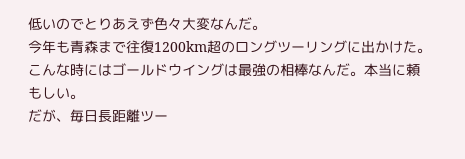低いのでとりあえず色々大変なんだ。
今年も青森まで往復1200km超のロングツーリングに出かけた。こんな時にはゴールドウイングは最強の相棒なんだ。本当に頼もしい。
だが、毎日長距離ツー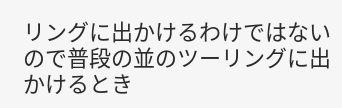リングに出かけるわけではないので普段の並のツーリングに出かけるとき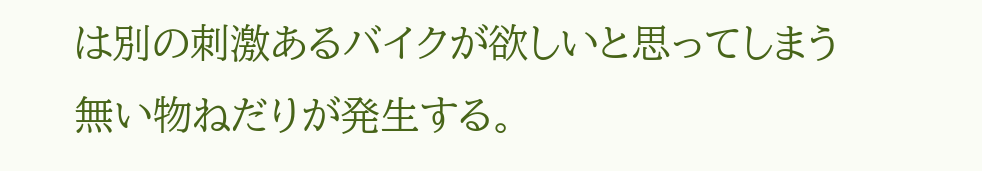は別の刺激あるバイクが欲しいと思ってしまう無い物ねだりが発生する。